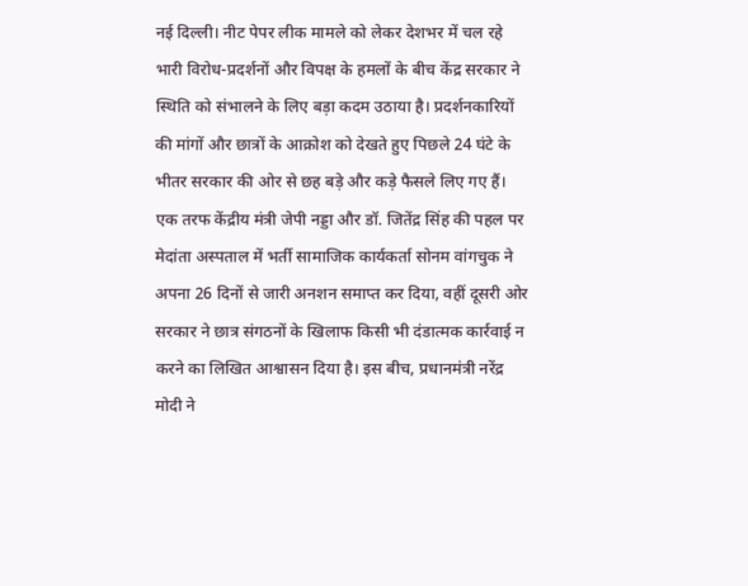नई दिल्ली। नीट पेपर लीक मामले को लेकर देशभर में चल रहे भारी विरोध-प्रदर्शनों और विपक्ष के हमलों के बीच केंद्र सरकार ने स्थिति को संभालने के लिए बड़ा कदम उठाया है। प्रदर्शनकारियों की मांगों और छात्रों के आक्रोश को देखते हुए पिछले 24 घंटे के भीतर सरकार की ओर से छह बड़े और कड़े फैसले लिए गए हैं।
एक तरफ केंद्रीय मंत्री जेपी नड्डा और डॉ. जितेंद्र सिंह की पहल पर मेदांता अस्पताल में भर्ती सामाजिक कार्यकर्ता सोनम वांगचुक ने अपना 26 दिनों से जारी अनशन समाप्त कर दिया, वहीं दूसरी ओर सरकार ने छात्र संगठनों के खिलाफ किसी भी दंडात्मक कार्रवाई न करने का लिखित आश्वासन दिया है। इस बीच, प्रधानमंत्री नरेंद्र मोदी ने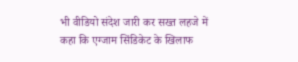भी वीडियो संदेश जारी कर सख्त लहजे में कहा कि एग्जाम सिंडिकेट के खिलाफ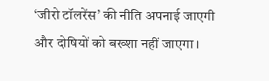‘जीरो टॉलरेंस’ की नीति अपनाई जाएगी और दोषियों को बख्शा नहीं जाएगा।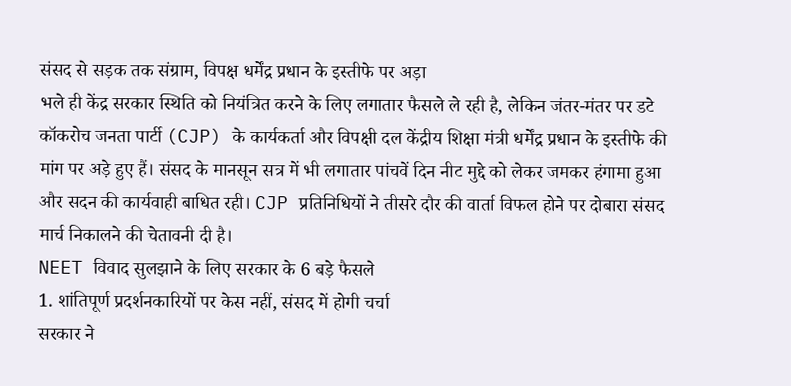संसद से सड़क तक संग्राम, विपक्ष धर्मेंद्र प्रधान के इस्तीफे पर अड़ा
भले ही केंद्र सरकार स्थिति को नियंत्रित करने के लिए लगातार फैसले ले रही है, लेकिन जंतर-मंतर पर डटे कॉकरोच जनता पार्टी (CJP) के कार्यकर्ता और विपक्षी दल केंद्रीय शिक्षा मंत्री धर्मेंद्र प्रधान के इस्तीफे की मांग पर अड़े हुए हैं। संसद के मानसून सत्र में भी लगातार पांचवें दिन नीट मुद्दे को लेकर जमकर हंगामा हुआ और सदन की कार्यवाही बाधित रही। CJP प्रतिनिधियों ने तीसरे दौर की वार्ता विफल होने पर दोबारा संसद मार्च निकालने की चेतावनी दी है।
NEET विवाद सुलझाने के लिए सरकार के 6 बड़े फैसले
1. शांतिपूर्ण प्रदर्शनकारियों पर केस नहीं, संसद में होगी चर्चा
सरकार ने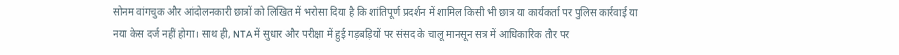सोनम वांगचुक और आंदोलनकारी छात्रों को लिखित में भरोसा दिया है कि शांतिपूर्ण प्रदर्शन में शामिल किसी भी छात्र या कार्यकर्ता पर पुलिस कार्रवाई या नया केस दर्ज नहीं होगा। साथ ही, NTA में सुधार और परीक्षा में हुई गड़बड़ियों पर संसद के चालू मानसून सत्र में आधिकारिक तौर पर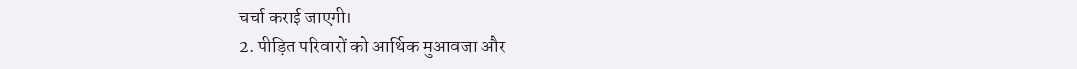चर्चा कराई जाएगी।
2. पीड़ित परिवारों को आर्थिक मुआवजा और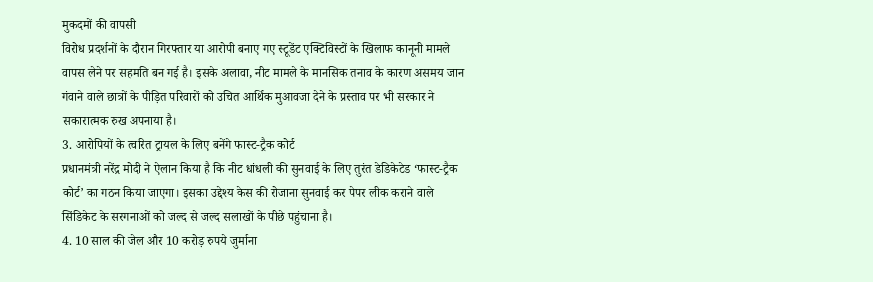मुकदमों की वापसी
विरोध प्रदर्शनों के दौरान गिरफ्तार या आरोपी बनाए गए स्टूडेंट एक्टिविस्टों के खिलाफ कानूनी मामले वापस लेने पर सहमति बन गई है। इसके अलावा, नीट मामले के मानसिक तनाव के कारण असमय जान गंवाने वाले छात्रों के पीड़ित परिवारों को उचित आर्थिक मुआवजा देने के प्रस्ताव पर भी सरकार ने सकारात्मक रुख अपनाया है।
3. आरोपियों के त्वरित ट्रायल के लिए बनेंगे फास्ट-ट्रैक कोर्ट
प्रधानमंत्री नरेंद्र मोदी ने ऐलान किया है कि नीट धांधली की सुनवाई के लिए तुरंत डेडिकेटेड ‘फास्ट-ट्रैक कोर्ट’ का गठन किया जाएगा। इसका उद्देश्य केस की रोजाना सुनवाई कर पेपर लीक कराने वाले सिंडिकेट के सरगनाओं को जल्द से जल्द सलाखों के पीछे पहुंचाना है।
4. 10 साल की जेल और 10 करोड़ रुपये जुर्माना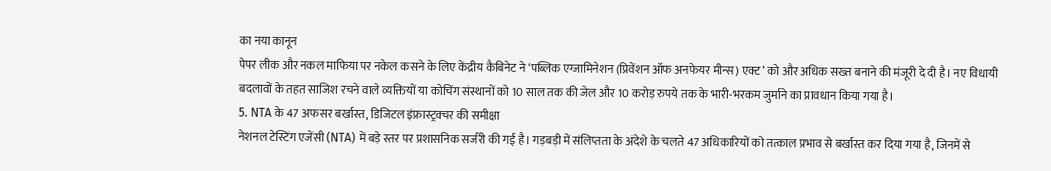का नया कानून
पेपर लीक और नकल माफिया पर नकेल कसने के लिए केंद्रीय कैबिनेट ने ‘पब्लिक एग्जामिनेशन (प्रिवेंशन ऑफ अनफेयर मीन्स) एक्ट’ को और अधिक सख्त बनाने की मंजूरी दे दी है। नए विधायी बदलावों के तहत साजिश रचने वाले व्यक्तियों या कोचिंग संस्थानों को 10 साल तक की जेल और 10 करोड़ रुपये तक के भारी-भरकम जुर्माने का प्रावधान किया गया है।
5. NTA के 47 अफसर बर्खास्त, डिजिटल इंफ्रास्ट्रक्चर की समीक्षा
नेशनल टेस्टिंग एजेंसी (NTA) में बड़े स्तर पर प्रशासनिक सर्जरी की गई है। गड़बड़ी में संलिप्तता के अंदेशे के चलते 47 अधिकारियों को तत्काल प्रभाव से बर्खास्त कर दिया गया है, जिनमें से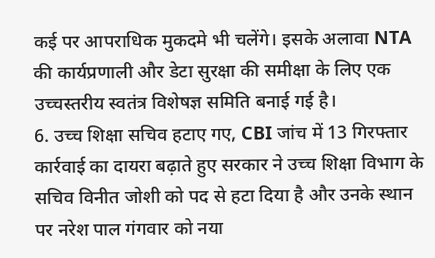कई पर आपराधिक मुकदमे भी चलेंगे। इसके अलावा NTA की कार्यप्रणाली और डेटा सुरक्षा की समीक्षा के लिए एक उच्चस्तरीय स्वतंत्र विशेषज्ञ समिति बनाई गई है।
6. उच्च शिक्षा सचिव हटाए गए, CBI जांच में 13 गिरफ्तार
कार्रवाई का दायरा बढ़ाते हुए सरकार ने उच्च शिक्षा विभाग के सचिव विनीत जोशी को पद से हटा दिया है और उनके स्थान पर नरेश पाल गंगवार को नया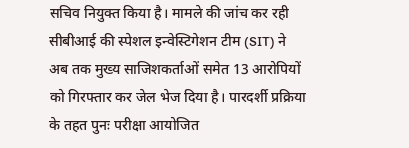सचिव नियुक्त किया है। मामले की जांच कर रही सीबीआई की स्पेशल इन्वेस्टिगेशन टीम (SIT) ने अब तक मुख्य साजिशकर्ताओं समेत 13 आरोपियों को गिरफ्तार कर जेल भेज दिया है। पारदर्शी प्रक्रिया के तहत पुनः परीक्षा आयोजित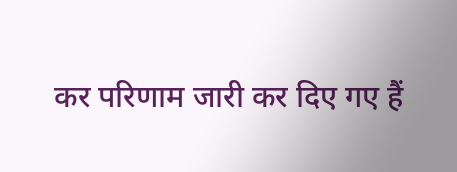कर परिणाम जारी कर दिए गए हैं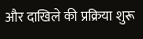और दाखिले की प्रक्रिया शुरू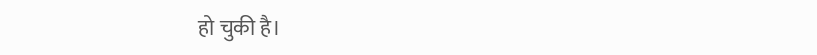हो चुकी है।